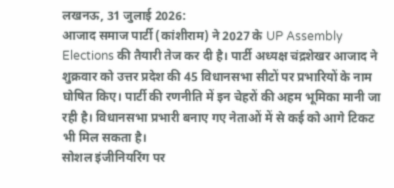लखनऊ, 31 जुलाई 2026:
आजाद समाज पार्टी (कांशीराम) ने 2027 के UP Assembly Elections की तैयारी तेज कर दी है। पार्टी अध्यक्ष चंद्रशेखर आजाद ने शुक्रवार को उत्तर प्रदेश की 45 विधानसभा सीटों पर प्रभारियों के नाम घोषित किए। पार्टी की रणनीति में इन चेहरों की अहम भूमिका मानी जा रही है। विधानसभा प्रभारी बनाए गए नेताओं में से कई को आगे टिकट भी मिल सकता है।
सोशल इंजीनियरिंग पर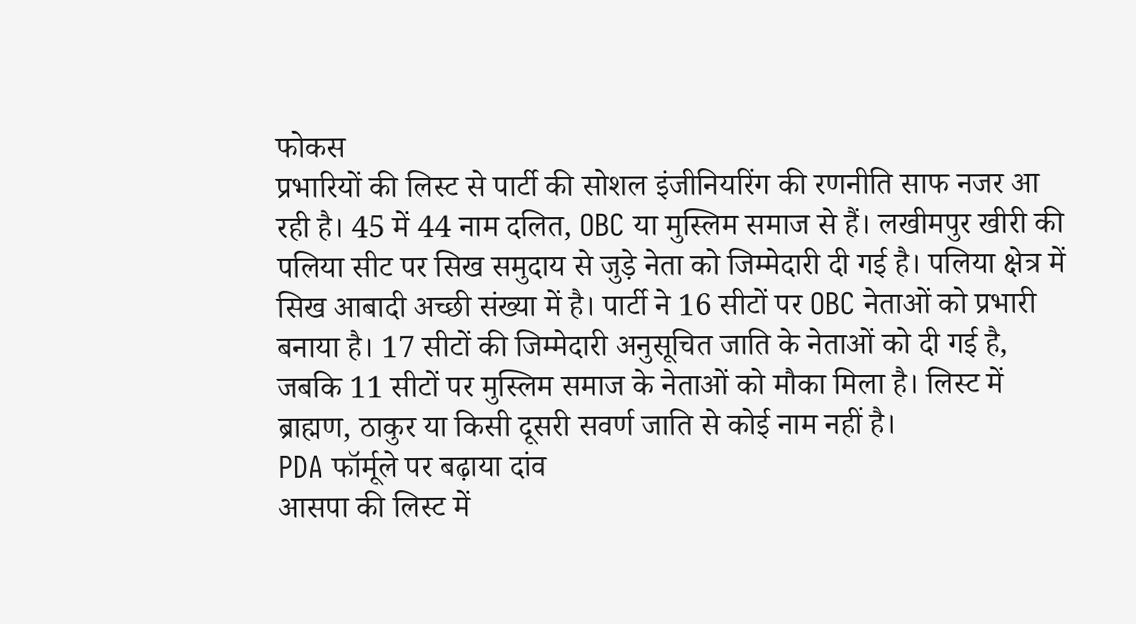फोकस
प्रभारियों की लिस्ट से पार्टी की सोशल इंजीनियरिंग की रणनीति साफ नजर आ रही है। 45 में 44 नाम दलित, OBC या मुस्लिम समाज से हैं। लखीमपुर खीरी की पलिया सीट पर सिख समुदाय से जुड़े नेता को जिम्मेदारी दी गई है। पलिया क्षेत्र में सिख आबादी अच्छी संख्या में है। पार्टी ने 16 सीटों पर OBC नेताओं को प्रभारी बनाया है। 17 सीटों की जिम्मेदारी अनुसूचित जाति के नेताओं को दी गई है, जबकि 11 सीटों पर मुस्लिम समाज के नेताओं को मौका मिला है। लिस्ट में ब्राह्मण, ठाकुर या किसी दूसरी सवर्ण जाति से कोई नाम नहीं है।
PDA फॉर्मूले पर बढ़ाया दांव
आसपा की लिस्ट में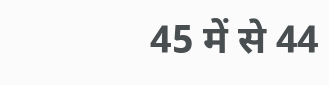45 में से 44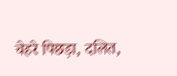चेहरे पिछड़ा, दलित,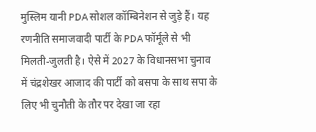मुस्लिम यानी PDA सोशल कॉम्बिनेशन से जुड़े हैं। यह रणनीति समाजवादी पार्टी के PDA फॉर्मूले से भी मिलती-जुलती है। ऐसे में 2027 के विधानसभा चुनाव में चंद्रशेखर आजाद की पार्टी को बसपा के साथ सपा के लिए भी चुनौती के तौर पर देखा जा रहा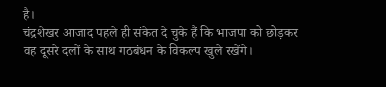है।
चंद्रशेखर आजाद पहले ही संकेत दे चुके हैं कि भाजपा को छोड़कर वह दूसरे दलों के साथ गठबंधन के विकल्प खुले रखेंगे।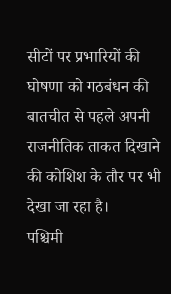सीटों पर प्रभारियों की घोषणा को गठबंधन की बातचीत से पहले अपनी राजनीतिक ताकत दिखाने की कोशिश के तौर पर भी देखा जा रहा है।
पश्चिमी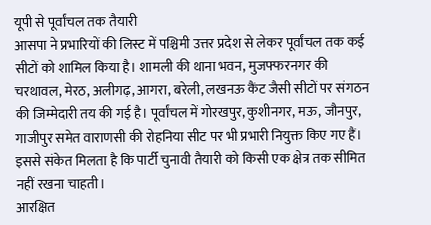यूपी से पूर्वांचल तक तैयारी
आसपा ने प्रभारियों की लिस्ट में पश्चिमी उत्तर प्रदेश से लेकर पूर्वांचल तक कई सीटों को शामिल किया है। शामली की थाना भवन, मुजफ्फरनगर की चरथावल, मेरठ, अलीगढ़, आगरा, बरेली, लखनऊ कैंट जैसी सीटों पर संगठन की जिम्मेदारी तय की गई है। पूर्वांचल में गोरखपुर, कुशीनगर, मऊ, जौनपुर, गाजीपुर समेत वाराणसी की रोहनिया सीट पर भी प्रभारी नियुक्त किए गए हैं। इससे संकेत मिलता है कि पार्टी चुनावी तैयारी को किसी एक क्षेत्र तक सीमित नहीं रखना चाहती।
आरक्षित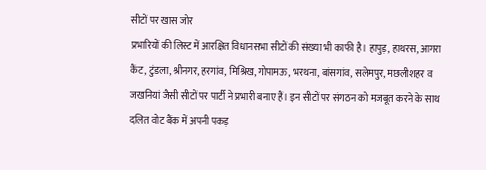सीटों पर खास जोर
प्रभारियों की लिस्ट में आरक्षित विधानसभा सीटों की संख्या भी काफी है। हापुड़, हाथरस, आगरा कैंट, टुंडला, श्रीनगर, हरगांव, मिश्रिख, गोपामऊ, भरथना, बांसगांव, सलेमपुर, मछलीशहर व जखनियां जैसी सीटों पर पार्टी ने प्रभारी बनाए हैं। इन सीटों पर संगठन को मजबूत करने के साथ दलित वोट बैंक में अपनी पकड़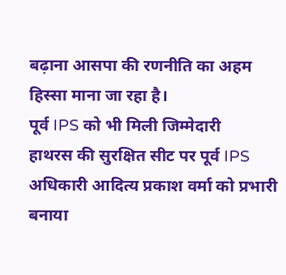बढ़ाना आसपा की रणनीति का अहम हिस्सा माना जा रहा है।
पूर्व IPS को भी मिली जिम्मेदारी
हाथरस की सुरक्षित सीट पर पूर्व IPS अधिकारी आदित्य प्रकाश वर्मा को प्रभारी बनाया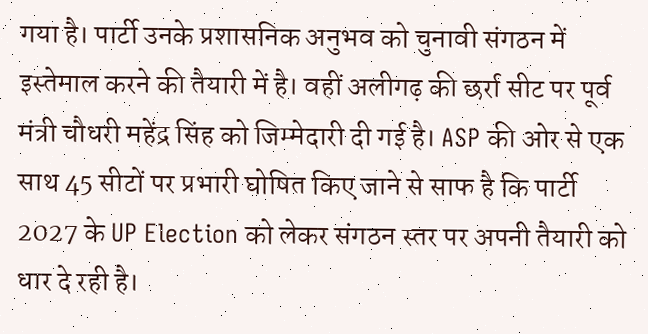गया है। पार्टी उनके प्रशासनिक अनुभव को चुनावी संगठन में इस्तेमाल करने की तैयारी में है। वहीं अलीगढ़ की छर्रा सीट पर पूर्व मंत्री चौधरी महेंद्र सिंह को जिम्मेदारी दी गई है। ASP की ओर से एक साथ 45 सीटों पर प्रभारी घोषित किए जाने से साफ है कि पार्टी 2027 के UP Election को लेकर संगठन स्तर पर अपनी तैयारी को धार दे रही है।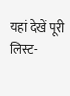यहां देखें पूरी लिस्ट-